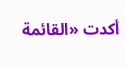أكدت «القائمة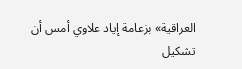العراقية» بزعامة إياد علاوي أمس أن تشكيل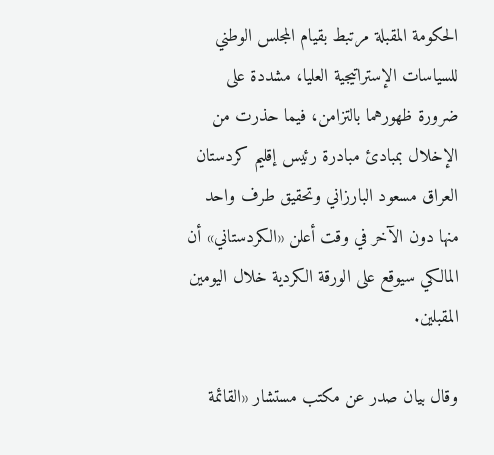الحكومة المقبلة مرتبط بقيام المجلس الوطني للسياسات الإستراتيجية العليا، مشددة على ضرورة ظهورهما بالتزامن، فيما حذرت من الإخلال بمبادئ مبادرة رئيس إقليم كردستان العراق مسعود البارزاني وتحقيق طرف واحد منها دون الآخر في وقت أعلن «الكردستاني» أن المالكي سيوقع على الورقة الكردية خلال اليومين المقبلين.

وقال بيان صدر عن مكتب مستشار «القائمة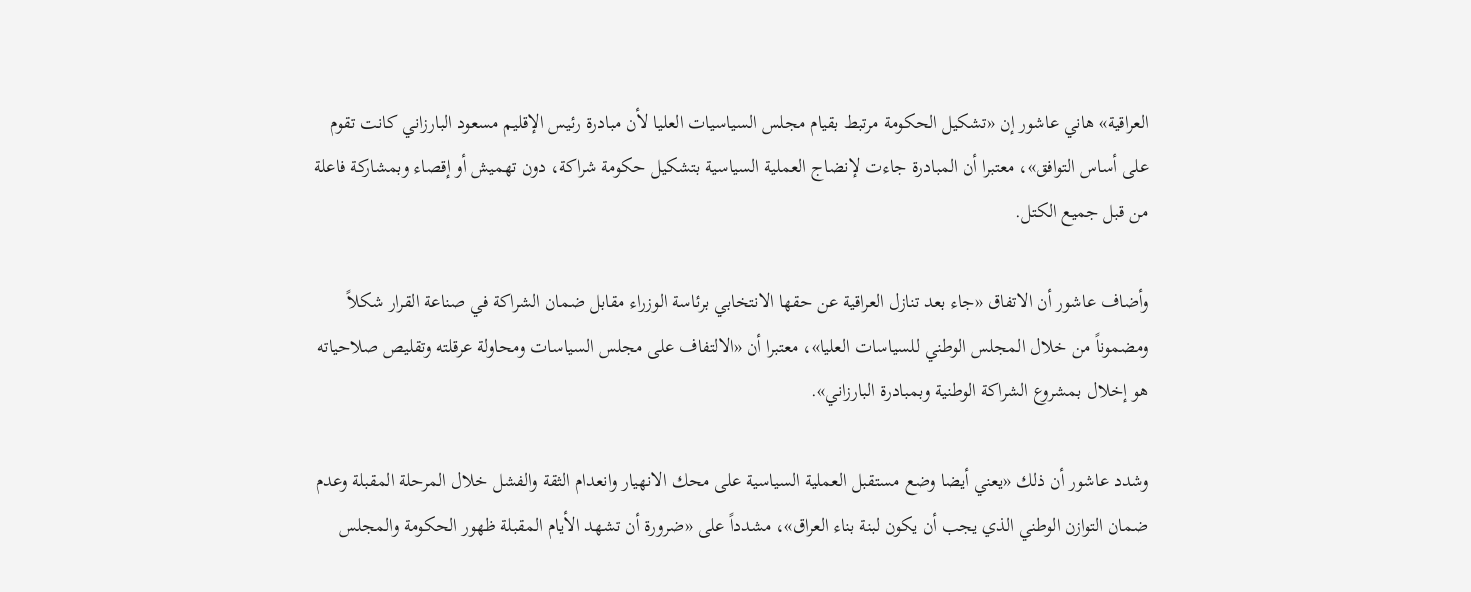العراقية» هاني عاشور إن «تشكيل الحكومة مرتبط بقيام مجلس السياسيات العليا لأن مبادرة رئيس الإقليم مسعود البارزاني كانت تقوم على أساس التوافق»، معتبرا أن المبادرة جاءت لإنضاج العملية السياسية بتشكيل حكومة شراكة، دون تهميش أو إقصاء وبمشاركة فاعلة من قبل جميع الكتل.

وأضاف عاشور أن الاتفاق «جاء بعد تنازل العراقية عن حقها الانتخابي برئاسة الوزراء مقابل ضمان الشراكة في صناعة القرار شكلاً ومضموناً من خلال المجلس الوطني للسياسات العليا»، معتبرا أن «الالتفاف على مجلس السياسات ومحاولة عرقلته وتقليص صلاحياته هو إخلال بمشروع الشراكة الوطنية وبمبادرة البارزاني».

وشدد عاشور أن ذلك «يعني أيضا وضع مستقبل العملية السياسية على محك الانهيار وانعدام الثقة والفشل خلال المرحلة المقبلة وعدم ضمان التوازن الوطني الذي يجب أن يكون لبنة بناء العراق»، مشدداً على «ضرورة أن تشهد الأيام المقبلة ظهور الحكومة والمجلس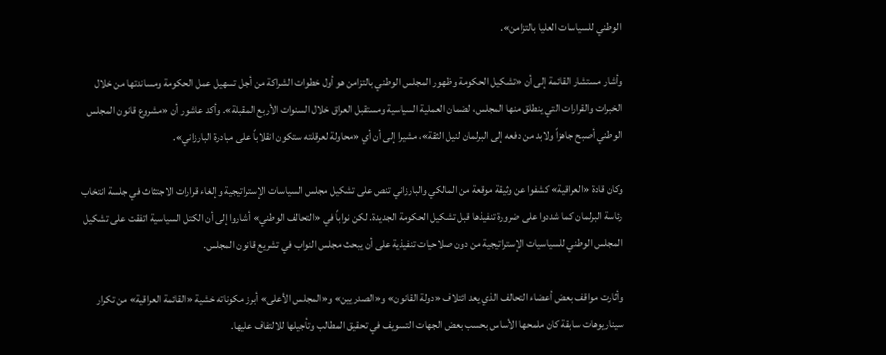الوطني للسياسات العليا بالتزامن».

وأشار مستشار القائمة إلى أن «تشكيل الحكومة وظهور المجلس الوطني بالتزامن هو أول خطوات الشراكة من أجل تسهيل عمل الحكومة ومساندتها من خلال الخبرات والقرارات التي ينطلق منها المجلس، لضمان العملية السياسية ومستقبل العراق خلال السنوات الأربع المقبلة». وأكد عاشور أن «مشروع قانون المجلس الوطني أصبح جاهزاً ولابد من دفعه إلى البرلمان لنيل الثقة»، مشيرا إلى أن أي «محاولة لعرقلته ستكون انقلاباً على مبادرة البارزاني».

وكان قادة «العراقية» كشفوا عن وثيقة موقعة من المالكي والبارزاني تنص على تشكيل مجلس السياسات الإستراتيجية وإلغاء قرارات الاجتثاث في جلسة انتخاب رئاسة البرلمان كما شددوا على ضرورة تنفيذها قبل تشكيل الحكومة الجديدة. لكن نواباً في «التحالف الوطني» أشاروا إلى أن الكتل السياسية اتفقت على تشكيل المجلس الوطني للسياسيات الإستراتيجية من دون صلاحيات تنفيذية على أن يبحث مجلس النواب في تشريع قانون المجلس.

وأثارت مواقف بعض أعضاء التحالف الذي يعد ائتلاف «دولة القانون» و«الصدريين» و«المجلس الأعلى» أبرز مكوناته خشية «القائمة العراقية» من تكرار سيناريوهات سابقة كان ملمحها الأساس بحسب بعض الجهات التسويف في تحقيق المطالب وتأجيلها للالتفاف عليها.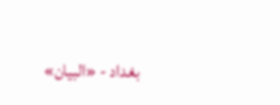بغداد - «البيان»